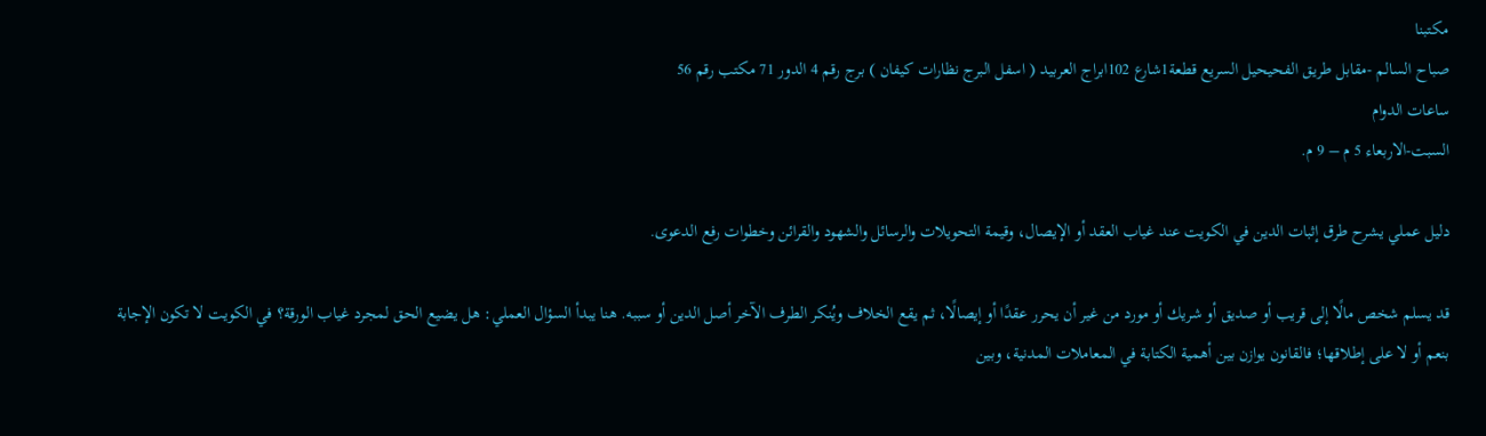مكتبنا
صباح السالم -مقابل طريق الفحيحيل السريع قطعة1شارع 102ابراج العربيد ( اسفل البرج نظارات كيفان ) برج رقم 4 الدور 71 مكتب رقم 56
ساعات الدوام
السبت-الاربعاء 5 م – 9 م.

دليل عملي يشرح طرق إثبات الدين في الكويت عند غياب العقد أو الإيصال، وقيمة التحويلات والرسائل والشهود والقرائن وخطوات رفع الدعوى.

قد يسلم شخص مالًا إلى قريب أو صديق أو شريك أو مورد من غير أن يحرر عقدًا أو إيصالًا، ثم يقع الخلاف ويُنكر الطرف الآخر أصل الدين أو سببه. هنا يبدأ السؤال العملي: هل يضيع الحق لمجرد غياب الورقة؟ في الكويت لا تكون الإجابة بنعم أو لا على إطلاقها؛ فالقانون يوازن بين أهمية الكتابة في المعاملات المدنية، وبين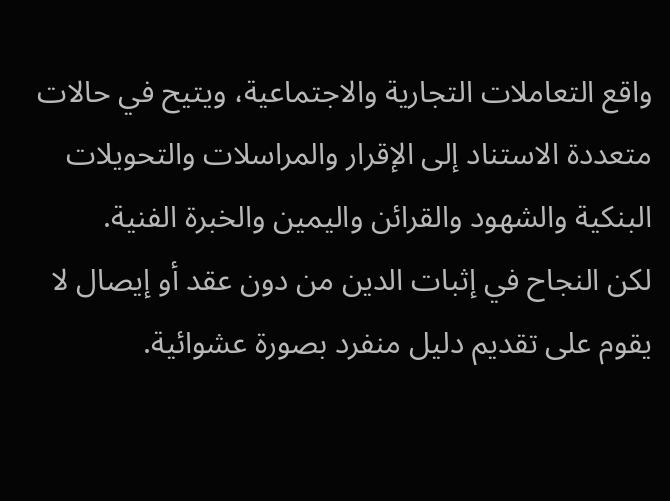واقع التعاملات التجارية والاجتماعية، ويتيح في حالات متعددة الاستناد إلى الإقرار والمراسلات والتحويلات البنكية والشهود والقرائن واليمين والخبرة الفنية.
لكن النجاح في إثبات الدين من دون عقد أو إيصال لا يقوم على تقديم دليل منفرد بصورة عشوائية.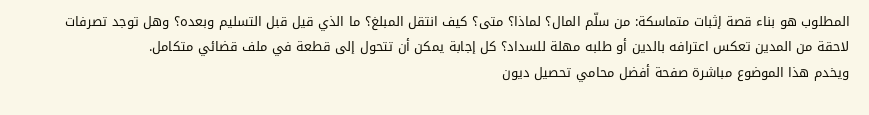المطلوب هو بناء قصة إثبات متماسكة: من سلّم المال؟ لماذا؟ متى؟ كيف انتقل المبلغ؟ ما الذي قيل قبل التسليم وبعده؟ وهل توجد تصرفات لاحقة من المدين تعكس اعترافه بالدين أو طلبه مهلة للسداد؟ كل إجابة يمكن أن تتحول إلى قطعة في ملف قضائي متكامل.
ويخدم هذا الموضوع مباشرة صفحة أفضل محامي تحصيل ديون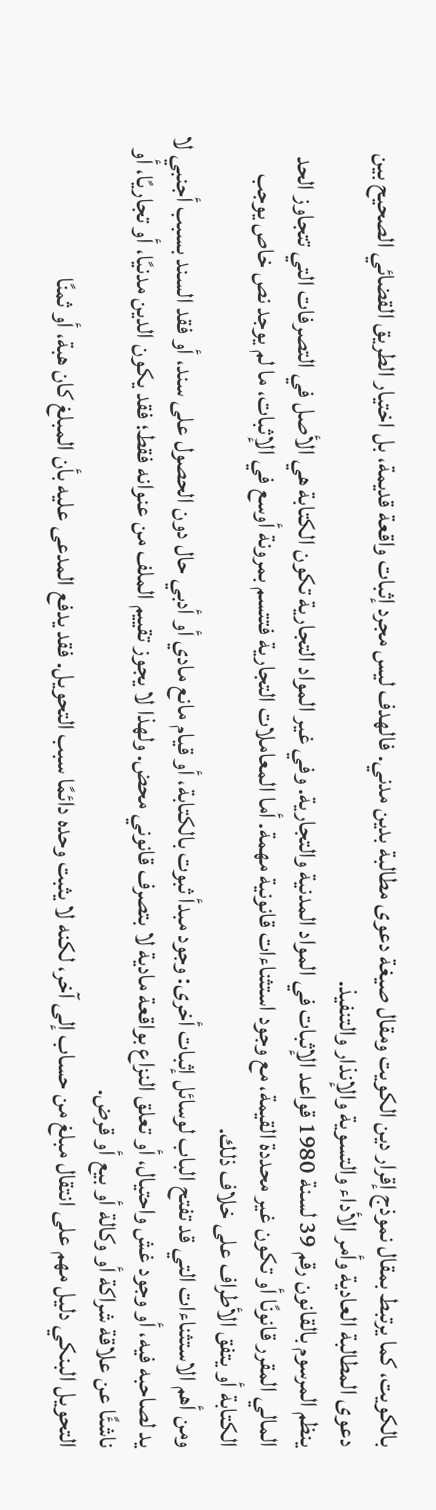بالكويت، كما يرتبط بمقال نموذج إقرار دين الكويت ومقال صيغة دعوى مطالبة بدين مدني. فالهدف ليس مجرد إثبات واقعة قديمة، بل اختيار الطريق القضائي الصحيح بين دعوى المطالبة العادية وأمر الأداء والتسوية والإنذار والتنفيذ.
ينظم المرسوم بالقانون رقم 39 لسنة 1980 قواعد الإثبات في المواد المدنية والتجارية. وفي غير المواد التجارية تكون الكتابة هي الأصل في التصرفات التي تتجاوز الحد المالي المقرر قانونًا أو تكون غير محددة القيمة، مع وجود استثناءات قانونية مهمة. أما المعاملات التجارية فتتسم بمرونة أوسع في الإثبات، ما لم يوجد نص خاص يوجب الكتابة أو يتفق الأطراف على خلاف ذلك.
ومن أهم الاستثناءات التي قد تفتح الباب لوسائل إثبات أخرى: وجود مبدأ ثبوت بالكتابة، أو قيام مانع مادي أو أدبي حال دون الحصول على سند، أو فقد السند بسبب أجنبي لا يد لصاحبه فيه، أو وجود غش واحتيال، أو تعلق النزاع بواقعة مادية لا بتصرف قانوني محض. ولهذا لا يجوز تقييم الملف من عنوانه فقط؛ فقد يكون الدين مدنيًا، أو تجاريًا، أو ناشئًا عن علاقة شراكة أو وكالة أو بيع أو قرض.
التحويل البنكي دليل مهم على انتقال مبلغ من حساب إلى آخر، لكنه لا يثبت وحده دائمًا سبب التحويل. فقد يدفع المدعى عليه بأن المبلغ كان هبة، أو ثمنًا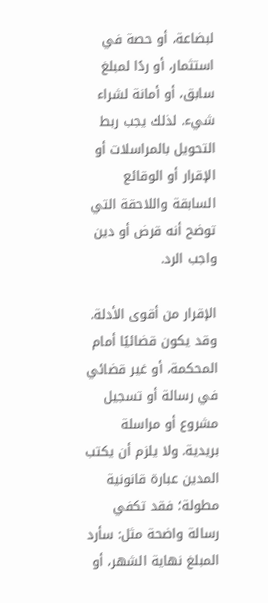لبضاعة، أو حصة في استثمار، أو ردًا لمبلغ سابق، أو أمانة لشراء شيء. لذلك يجب ربط التحويل بالمراسلات أو الإقرار أو الوقائع السابقة واللاحقة التي توضح أنه قرض أو دين واجب الرد.

الإقرار من أقوى الأدلة. وقد يكون قضائيًا أمام المحكمة، أو غير قضائي في رسالة أو تسجيل مشروع أو مراسلة بريدية. ولا يلزم أن يكتب المدين عبارة قانونية مطولة؛ فقد تكفي رسالة واضحة مثل: سأرد المبلغ نهاية الشهر، أو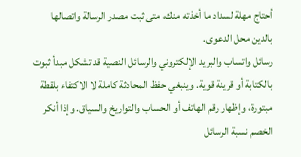أحتاج مهلة لسداد ما أخذته منك، متى ثبت مصدر الرسالة واتصالها بالدين محل الدعوى.
رسائل واتساب والبريد الإلكتروني والرسائل النصية قد تشكل مبدأ ثبوت بالكتابة أو قرينة قوية. وينبغي حفظ المحادثة كاملة لا الاكتفاء بلقطة مبتورة، وإظهار رقم الهاتف أو الحساب والتواريخ والسياق. وإذا أنكر الخصم نسبة الرسائل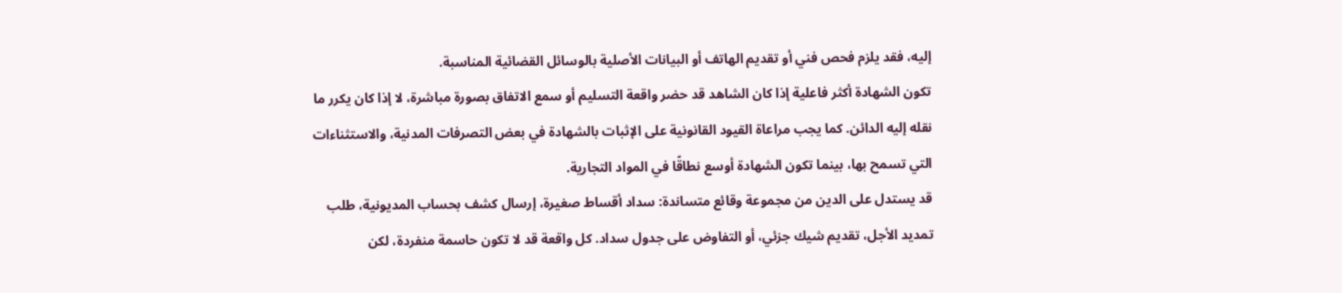إليه، فقد يلزم فحص فني أو تقديم الهاتف أو البيانات الأصلية بالوسائل القضائية المناسبة.
تكون الشهادة أكثر فاعلية إذا كان الشاهد قد حضر واقعة التسليم أو سمع الاتفاق بصورة مباشرة، لا إذا كان يكرر ما نقله إليه الدائن. كما يجب مراعاة القيود القانونية على الإثبات بالشهادة في بعض التصرفات المدنية، والاستثناءات التي تسمح بها، بينما تكون الشهادة أوسع نطاقًا في المواد التجارية.
قد يستدل على الدين من مجموعة وقائع متساندة: سداد أقساط صغيرة، إرسال كشف بحساب المديونية، طلب تمديد الأجل، تقديم شيك جزئي، أو التفاوض على جدول سداد. كل واقعة قد لا تكون حاسمة منفردة، لكن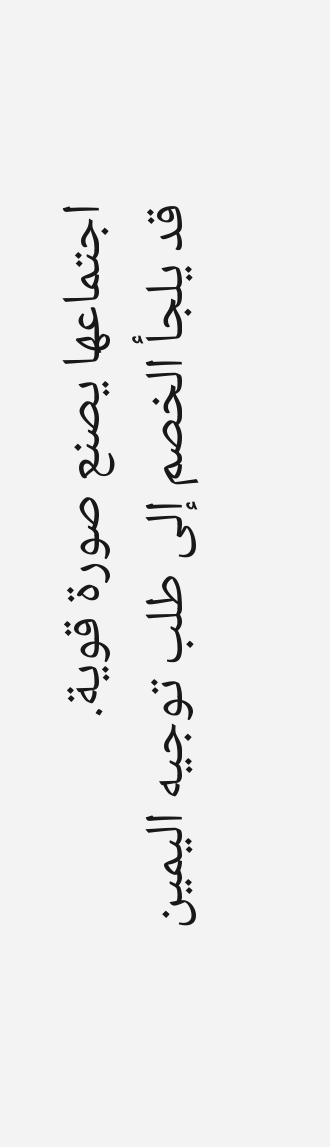اجتماعها يصنع صورة قوية.
قد يلجأ الخصم إلى طلب توجيه اليمين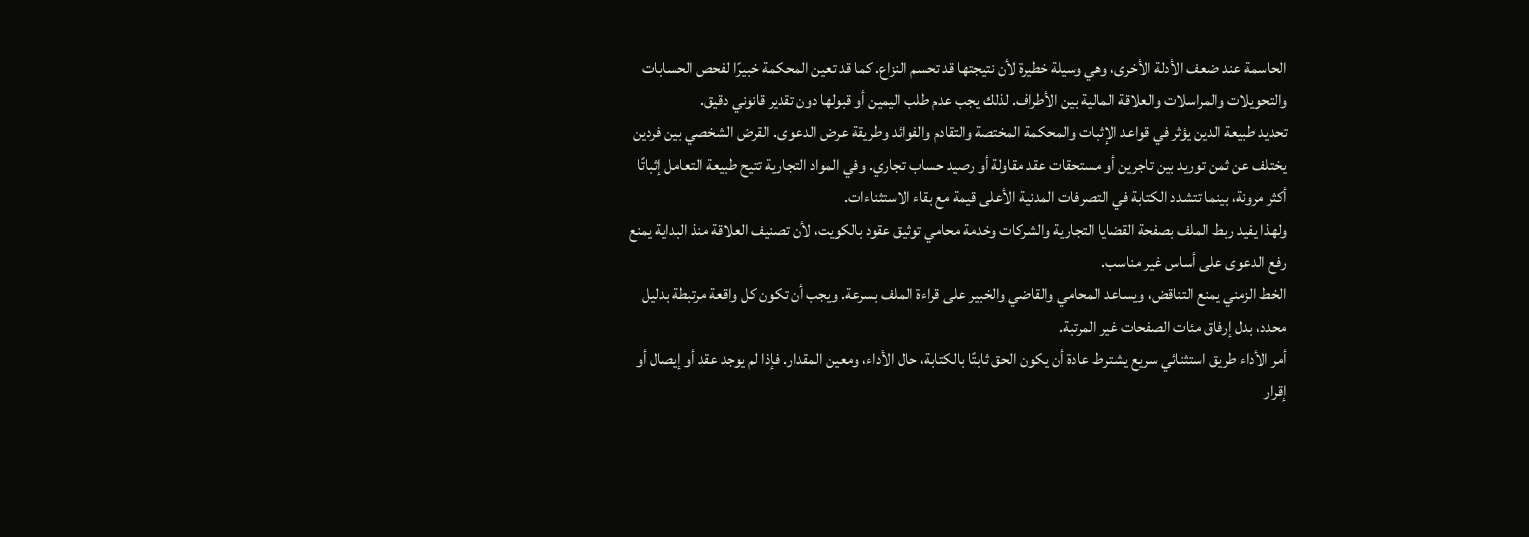الحاسمة عند ضعف الأدلة الأخرى، وهي وسيلة خطيرة لأن نتيجتها قد تحسم النزاع. كما قد تعين المحكمة خبيرًا لفحص الحسابات والتحويلات والمراسلات والعلاقة المالية بين الأطراف. لذلك يجب عدم طلب اليمين أو قبولها دون تقدير قانوني دقيق.
تحديد طبيعة الدين يؤثر في قواعد الإثبات والمحكمة المختصة والتقادم والفوائد وطريقة عرض الدعوى. القرض الشخصي بين فردين يختلف عن ثمن توريد بين تاجرين أو مستحقات عقد مقاولة أو رصيد حساب تجاري. وفي المواد التجارية تتيح طبيعة التعامل إثباتًا أكثر مرونة، بينما تتشدد الكتابة في التصرفات المدنية الأعلى قيمة مع بقاء الاستثناءات.
ولهذا يفيد ربط الملف بصفحة القضايا التجارية والشركات وخدمة محامي توثيق عقود بالكويت، لأن تصنيف العلاقة منذ البداية يمنع رفع الدعوى على أساس غير مناسب.
الخط الزمني يمنع التناقض، ويساعد المحامي والقاضي والخبير على قراءة الملف بسرعة. ويجب أن تكون كل واقعة مرتبطة بدليل محدد، بدل إرفاق مئات الصفحات غير المرتبة.
أمر الأداء طريق استثنائي سريع يشترط عادة أن يكون الحق ثابتًا بالكتابة، حال الأداء، ومعين المقدار. فإذا لم يوجد عقد أو إيصال أو إقرار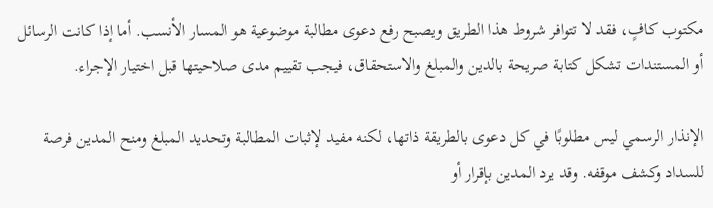مكتوب كافٍ، فقد لا تتوافر شروط هذا الطريق ويصبح رفع دعوى مطالبة موضوعية هو المسار الأنسب. أما إذا كانت الرسائل أو المستندات تشكل كتابة صريحة بالدين والمبلغ والاستحقاق، فيجب تقييم مدى صلاحيتها قبل اختيار الإجراء.

الإنذار الرسمي ليس مطلوبًا في كل دعوى بالطريقة ذاتها، لكنه مفيد لإثبات المطالبة وتحديد المبلغ ومنح المدين فرصة للسداد وكشف موقفه. وقد يرد المدين بإقرار أو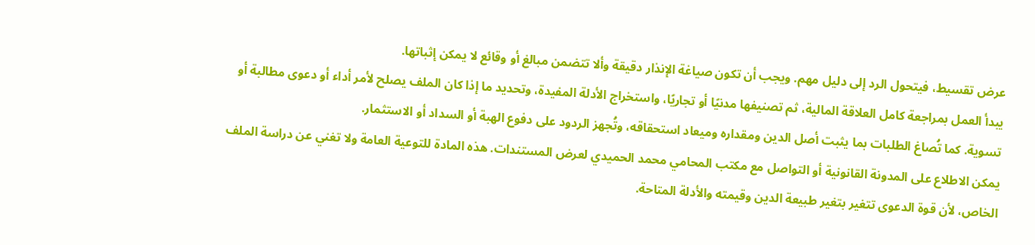عرض تقسيط، فيتحول الرد إلى دليل مهم. ويجب أن تكون صياغة الإنذار دقيقة وألا تتضمن مبالغ أو وقائع لا يمكن إثباتها.
يبدأ العمل بمراجعة كامل العلاقة المالية، ثم تصنيفها مدنيًا أو تجاريًا، واستخراج الأدلة المفيدة، وتحديد ما إذا كان الملف يصلح لأمر أداء أو دعوى مطالبة أو تسوية. كما تُصاغ الطلبات بما يثبت أصل الدين ومقداره وميعاد استحقاقه، وتُجهز الردود على دفوع الهبة أو السداد أو الاستثمار.
يمكن الاطلاع على المدونة القانونية أو التواصل مع مكتب المحامي محمد الحميدي لعرض المستندات. هذه المادة للتوعية العامة ولا تغني عن دراسة الملف الخاص، لأن قوة الدعوى تتغير بتغير طبيعة الدين وقيمته والأدلة المتاحة.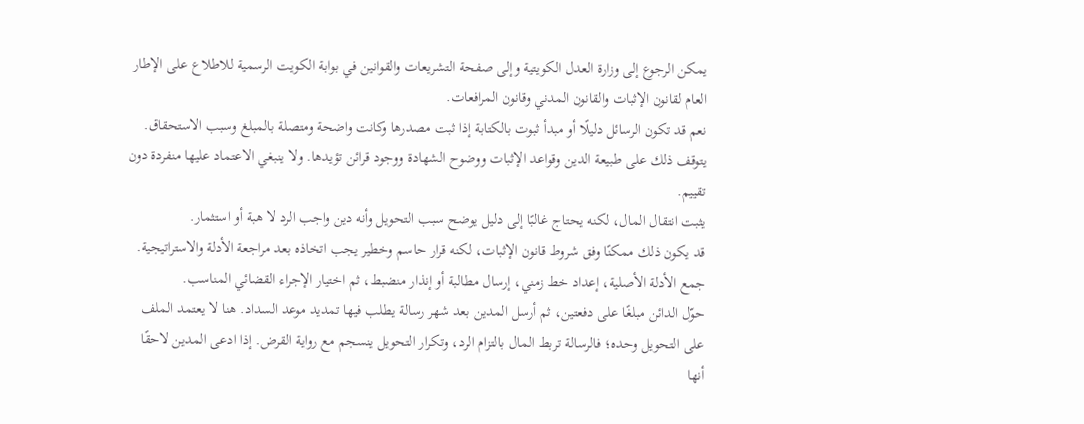يمكن الرجوع إلى وزارة العدل الكويتية وإلى صفحة التشريعات والقوانين في بوابة الكويت الرسمية للاطلاع على الإطار العام لقانون الإثبات والقانون المدني وقانون المرافعات.
نعم قد تكون الرسائل دليلًا أو مبدأ ثبوت بالكتابة إذا ثبت مصدرها وكانت واضحة ومتصلة بالمبلغ وسبب الاستحقاق.
يتوقف ذلك على طبيعة الدين وقواعد الإثبات ووضوح الشهادة ووجود قرائن تؤيدها. ولا ينبغي الاعتماد عليها منفردة دون تقييم.
يثبت انتقال المال، لكنه يحتاج غالبًا إلى دليل يوضح سبب التحويل وأنه دين واجب الرد لا هبة أو استثمار.
قد يكون ذلك ممكنًا وفق شروط قانون الإثبات، لكنه قرار حاسم وخطير يجب اتخاذه بعد مراجعة الأدلة والاستراتيجية.
جمع الأدلة الأصلية، إعداد خط زمني، إرسال مطالبة أو إنذار منضبط، ثم اختيار الإجراء القضائي المناسب.
حوّل الدائن مبلغًا على دفعتين، ثم أرسل المدين بعد شهر رسالة يطلب فيها تمديد موعد السداد. هنا لا يعتمد الملف على التحويل وحده؛ فالرسالة تربط المال بالتزام الرد، وتكرار التحويل ينسجم مع رواية القرض. إذا ادعى المدين لاحقًا أنها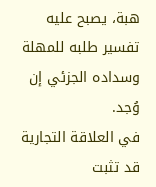هبة، يصبح عليه تفسير طلبه للمهلة وسداده الجزئي إن وُجد.
في العلاقة التجارية قد تثبت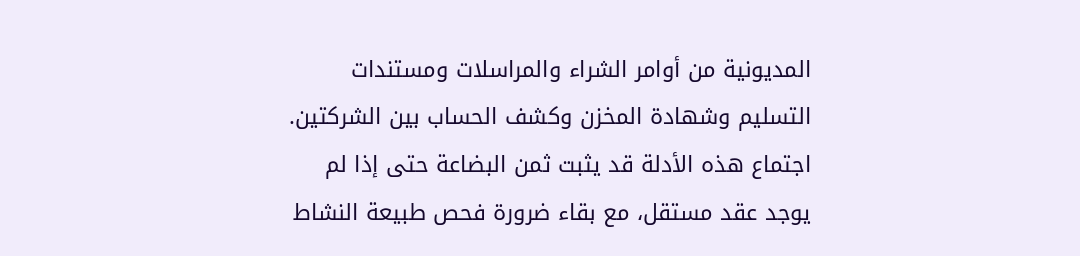المديونية من أوامر الشراء والمراسلات ومستندات التسليم وشهادة المخزن وكشف الحساب بين الشركتين. اجتماع هذه الأدلة قد يثبت ثمن البضاعة حتى إذا لم يوجد عقد مستقل، مع بقاء ضرورة فحص طبيعة النشاط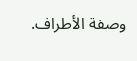وصفة الأطراف.